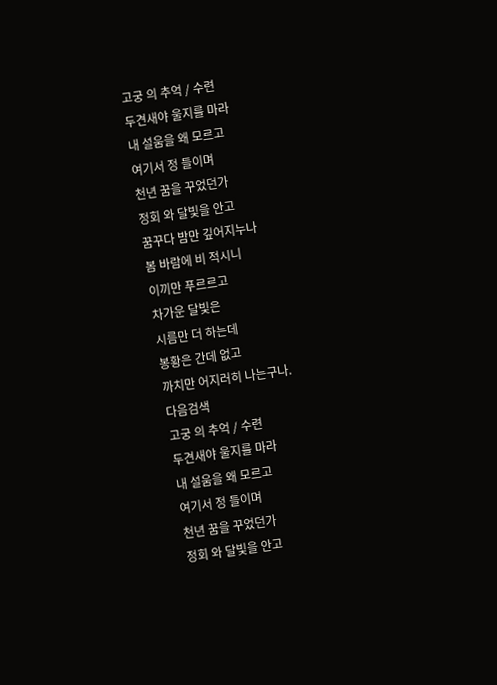고궁 의 추억 / 수련
두견새야 울지를 마라
내 설움을 왜 모르고
여기서 정 들이며
천년 꿈을 꾸었던가
정회 와 달빛을 안고
꿈꾸다 밤만 깊어지누나
봄 바람에 비 적시니
이끼만 푸르르고
차가운 달빛은
시름만 더 하는데
봉황은 간데 없고
까치만 어지러히 나는구나.
다음검색
고궁 의 추억 / 수련
두견새야 울지를 마라
내 설움을 왜 모르고
여기서 정 들이며
천년 꿈을 꾸었던가
정회 와 달빛을 안고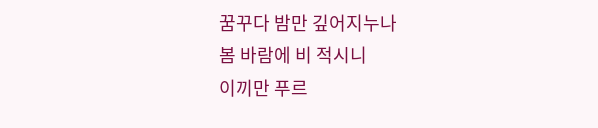꿈꾸다 밤만 깊어지누나
봄 바람에 비 적시니
이끼만 푸르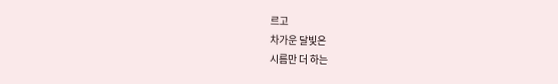르고
차가운 달빛은
시름만 더 하는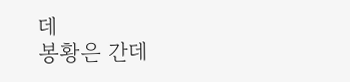데
봉황은 간데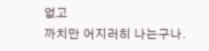없고
까치만 어지러히 나는구나.